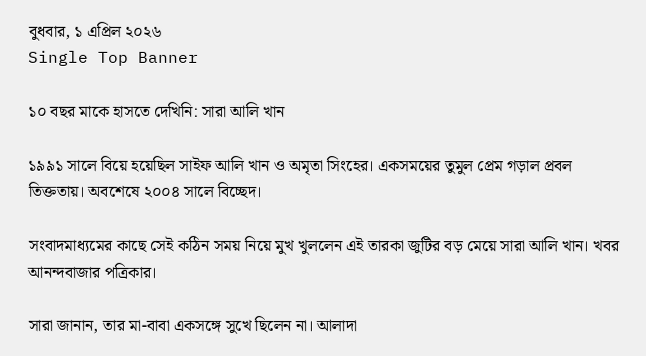বুধবার, ১ এপ্রিল ২০২৬
Single Top Banner

১০ বছর মাকে হাসতে দেখিনি: সারা আলি খান

১৯৯১ সালে বিয়ে হয়েছিল সাইফ আলি খান ও অমৃতা সিংহের। একসময়ের তুমুল প্রেম গড়াল প্রবল তিক্ততায়। অবশেষে ২০০৪ সালে বিচ্ছেদ।

সংবাদমাধ্যমের কাছে সেই কঠিন সময় নিয়ে মুখ খুললেন এই তারকা জুটির বড় মেয়ে সারা আলি খান। খবর আনন্দবাজার পত্রিকার।

সারা জানান, তার মা-বাবা একসঙ্গে সুখে ছিলেন না। আলাদা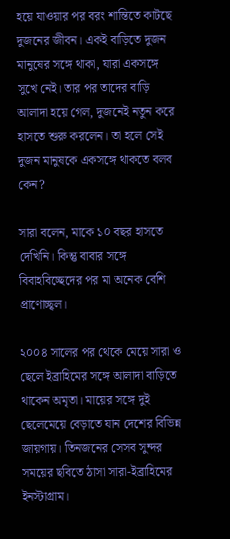হয়ে যাওয়ার পর বরং শান্তিতে কাটছে দুজনের জীবন। একই বাড়িতে দুজন মানুষের সঙ্গে থাকা, যারা একসঙ্গে সুখে নেই। তার পর তাদের বাড়ি আলাদা হয়ে গেল, দুজনেই নতুন করে হাসতে শুরু করলেন। তা হলে সেই দুজন মানুষকে একসঙ্গে থাকতে বলব কেন?

সারা বলেন, মাকে ১০ বছর হাসতে দেখিনি। কিন্তু বাবার সঙ্গে বিবাহবিচ্ছেদের পর মা অনেক বেশি প্রাণোচ্ছ্বল।

২০০৪ সালের পর থেকে মেয়ে সারা ও ছেলে ইব্রাহিমের সঙ্গে আলাদা বাড়িতে থাকেন অমৃতা। মায়ের সঙ্গে দুই ছেলেমেয়ে বেড়াতে যান দেশের বিভিন্ন জায়গায়। তিনজনের সেসব সুন্দর সময়ের ছবিতে ঠাসা সারা-ইব্রাহিমের ইনস্টাগ্রাম।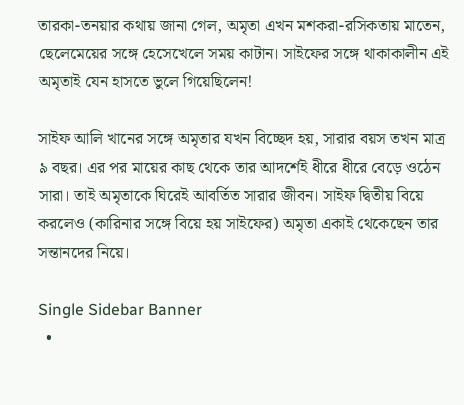তারকা-তনয়ার কথায় জানা গেল, অমৃতা এখন মশকরা-রসিকতায় মাতেন, ছেলেমেয়ের সঙ্গে হেসেখেলে সময় কাটান। সাইফের সঙ্গে থাকাকালীন এই অমৃতাই যেন হাসতে ভুলে গিয়েছিলেন!

সাইফ আলি খানের সঙ্গে অমৃতার যখন বিচ্ছেদ হয়, সারার বয়স তখন মাত্র ৯ বছর। এর পর মায়ের কাছ থেকে তার আদর্শেই ধীরে ধীরে বেড়ে ওঠেন সারা। তাই অমৃতাকে ঘিরেই আবর্তিত সারার জীবন। সাইফ দ্বিতীয় বিয়ে করলেও (কারিনার সঙ্গে বিয়ে হয় সাইফের) অমৃতা একাই থেকেছেন তার সন্তানদের নিয়ে।

Single Sidebar Banner
  •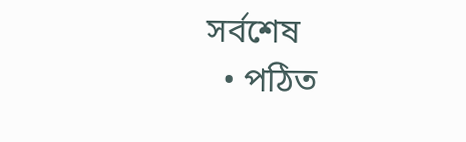সর্বশেষ
  • পঠিত